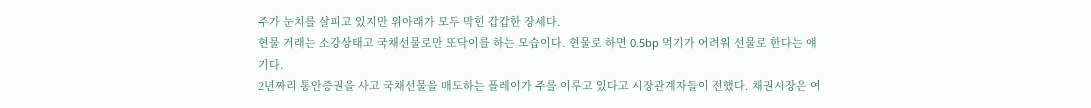주가 눈치를 살피고 있지만 위아래가 모두 막힌 갑갑한 장세다.
현물 거래는 소강상태고 국채선물로만 또닥이를 하는 모습이다. 현물로 하면 0.5bp 먹기가 어려워 선물로 한다는 얘기다.
2년짜리 통안증권을 사고 국채선물을 매도하는 플레이가 주를 이루고 있다고 시장관계자들이 전했다. 채권시장은 여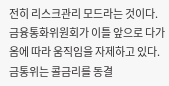전히 리스크관리 모드라는 것이다.
금융통화위원회가 이틀 앞으로 다가옴에 따라 움직임을 자제하고 있다. 금통위는 콜금리를 동결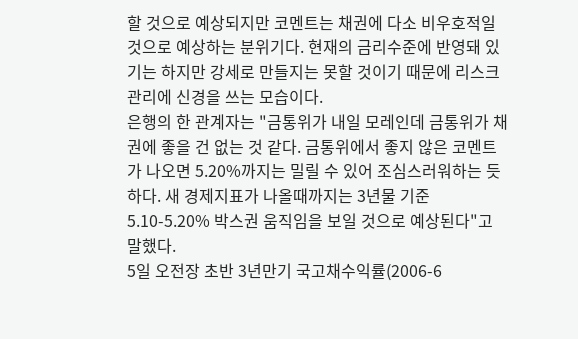할 것으로 예상되지만 코멘트는 채권에 다소 비우호적일 것으로 예상하는 분위기다. 현재의 금리수준에 반영돼 있기는 하지만 강세로 만들지는 못할 것이기 때문에 리스크관리에 신경을 쓰는 모습이다.
은행의 한 관계자는 "금통위가 내일 모레인데 금통위가 채권에 좋을 건 없는 것 같다. 금통위에서 좋지 않은 코멘트가 나오면 5.20%까지는 밀릴 수 있어 조심스러워하는 듯하다. 새 경제지표가 나올때까지는 3년물 기준 5.10-5.20% 박스권 움직임을 보일 것으로 예상된다"고 말했다.
5일 오전장 초반 3년만기 국고채수익률(2006-6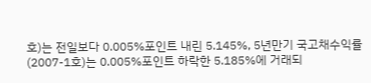호)는 전일보다 0.005%포인트 내린 5.145%, 5년만기 국고채수익률(2007-1호)는 0.005%포인트 하락한 5.185%에 거래되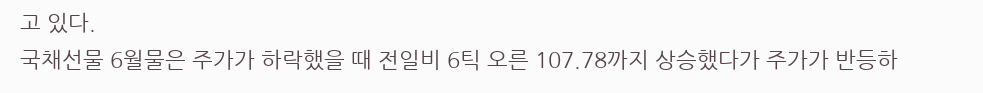고 있다.
국채선물 6월물은 주가가 하락했을 때 전일비 6틱 오른 107.78까지 상승했다가 주가가 반등하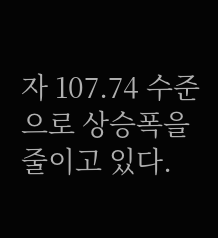자 107.74 수준으로 상승폭을 줄이고 있다.